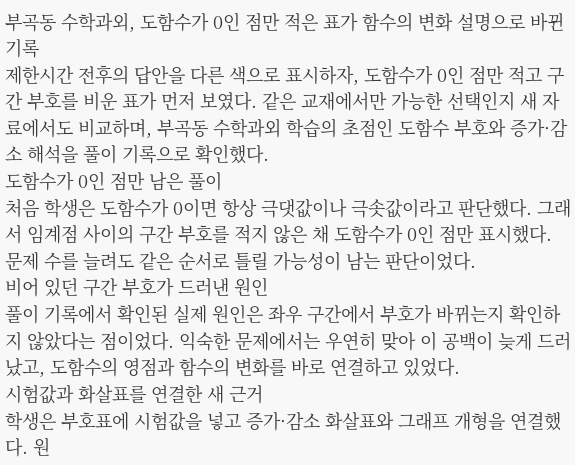부곡동 수학과외, 도함수가 0인 점만 적은 표가 함수의 변화 설명으로 바뀐 기록
제한시간 전후의 답안을 다른 색으로 표시하자, 도함수가 0인 점만 적고 구간 부호를 비운 표가 먼저 보였다. 같은 교재에서만 가능한 선택인지 새 자료에서도 비교하며, 부곡동 수학과외 학습의 초점인 도함수 부호와 증가·감소 해석을 풀이 기록으로 확인했다.
도함수가 0인 점만 남은 풀이
처음 학생은 도함수가 0이면 항상 극댓값이나 극솟값이라고 판단했다. 그래서 임계점 사이의 구간 부호를 적지 않은 채 도함수가 0인 점만 표시했다. 문제 수를 늘려도 같은 순서로 틀릴 가능성이 남는 판단이었다.
비어 있던 구간 부호가 드러낸 원인
풀이 기록에서 확인된 실제 원인은 좌우 구간에서 부호가 바뀌는지 확인하지 않았다는 점이었다. 익숙한 문제에서는 우연히 맞아 이 공백이 늦게 드러났고, 도함수의 영점과 함수의 변화를 바로 연결하고 있었다.
시험값과 화살표를 연결한 새 근거
학생은 부호표에 시험값을 넣고 증가·감소 화살표와 그래프 개형을 연결했다. 원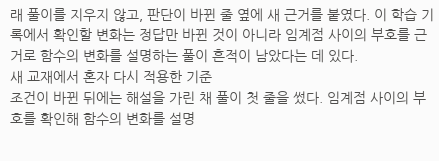래 풀이를 지우지 않고, 판단이 바뀐 줄 옆에 새 근거를 붙였다. 이 학습 기록에서 확인할 변화는 정답만 바뀐 것이 아니라 임계점 사이의 부호를 근거로 함수의 변화를 설명하는 풀이 흔적이 남았다는 데 있다.
새 교재에서 혼자 다시 적용한 기준
조건이 바뀐 뒤에는 해설을 가린 채 풀이 첫 줄을 썼다. 임계점 사이의 부호를 확인해 함수의 변화를 설명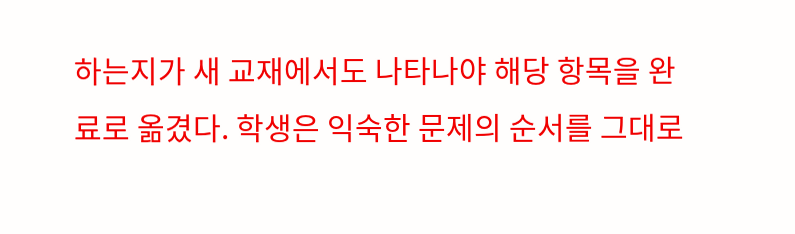하는지가 새 교재에서도 나타나야 해당 항목을 완료로 옮겼다. 학생은 익숙한 문제의 순서를 그대로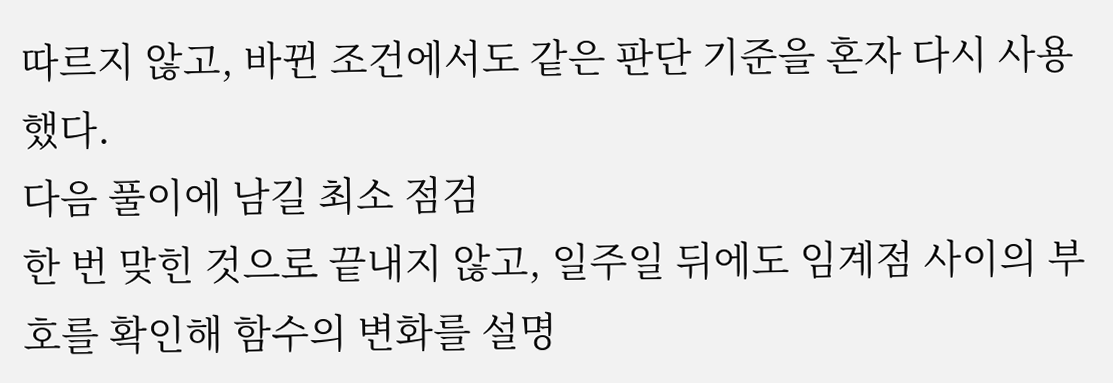따르지 않고, 바뀐 조건에서도 같은 판단 기준을 혼자 다시 사용했다.
다음 풀이에 남길 최소 점검
한 번 맞힌 것으로 끝내지 않고, 일주일 뒤에도 임계점 사이의 부호를 확인해 함수의 변화를 설명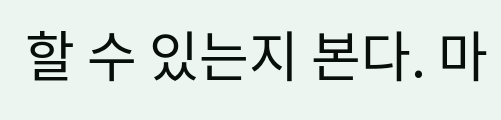할 수 있는지 본다. 마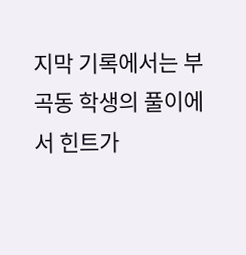지막 기록에서는 부곡동 학생의 풀이에서 힌트가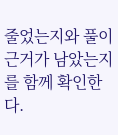줄었는지와 풀이 근거가 남았는지를 함께 확인한다.